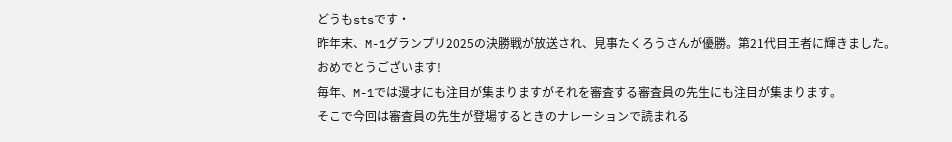どうもstsです・
昨年末、M-1グランプリ2025の決勝戦が放送され、見事たくろうさんが優勝。第21代目王者に輝きました。おめでとうございます!
毎年、M-1では漫才にも注目が集まりますがそれを審査する審査員の先生にも注目が集まります。
そこで今回は審査員の先生が登場するときのナレーションで読まれる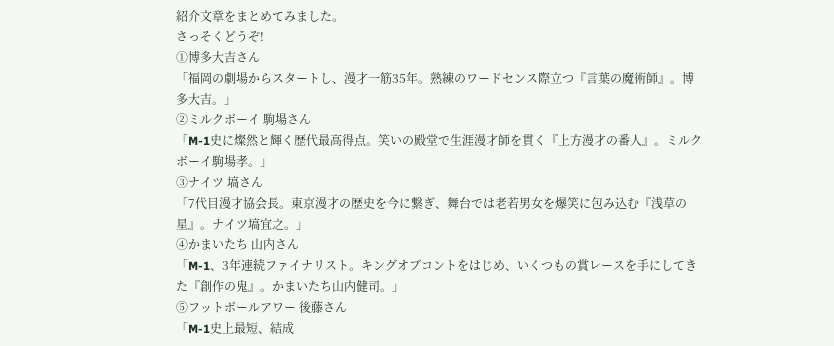紹介文章をまとめてみました。
さっそくどうぞ!
①博多大吉さん
「福岡の劇場からスタートし、漫才一筋35年。熟練のワードセンス際立つ『言葉の魔術師』。博多大吉。」
②ミルクボーイ 駒場さん
「M-1史に燦然と輝く歴代最高得点。笑いの殿堂で生涯漫才師を貫く『上方漫才の番人』。ミルクボーイ駒場孝。」
③ナイツ 塙さん
「7代目漫才協会長。東京漫才の歴史を今に繋ぎ、舞台では老若男女を爆笑に包み込む『浅草の星』。ナイツ塙宜之。」
④かまいたち 山内さん
「M-1、3年連続ファイナリスト。キングオブコントをはじめ、いくつもの賞レースを手にしてきた『創作の鬼』。かまいたち山内健司。」
⑤フットボールアワー 後藤さん
「M-1史上最短、結成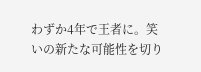わずか4年で王者に。笑いの新たな可能性を切り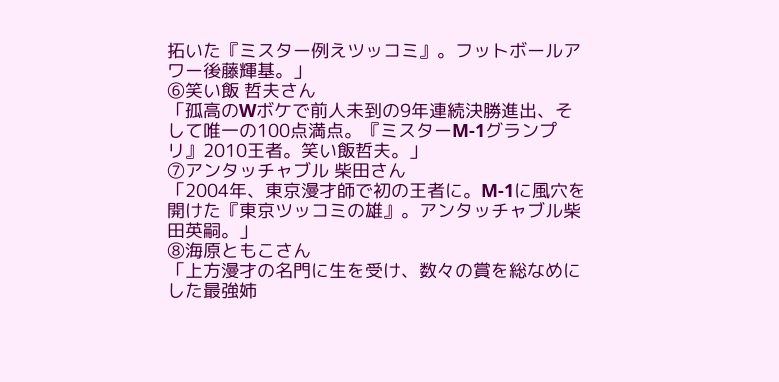拓いた『ミスター例えツッコミ』。フットボールアワー後藤輝基。」
⑥笑い飯 哲夫さん
「孤高のWボケで前人未到の9年連続決勝進出、そして唯一の100点満点。『ミスターM-1グランプリ』2010王者。笑い飯哲夫。」
⑦アンタッチャブル 柴田さん
「2004年、東京漫才師で初の王者に。M-1に風穴を開けた『東京ツッコミの雄』。アンタッチャブル柴田英嗣。」
⑧海原ともこさん
「上方漫才の名門に生を受け、数々の賞を総なめにした最強姉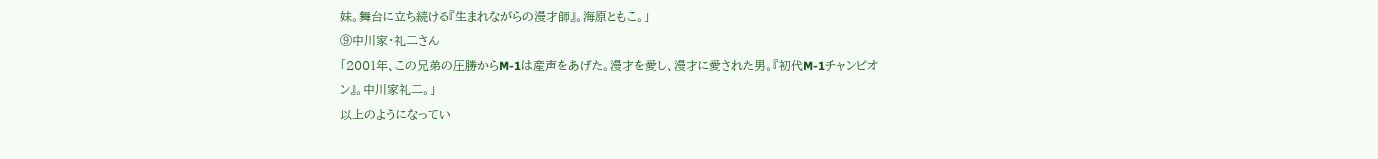妹。舞台に立ち続ける『生まれながらの漫才師』。海原ともこ。」
⑨中川家・礼二さん
「2001年、この兄弟の圧勝からM-1は産声をあげた。漫才を愛し、漫才に愛された男。『初代M-1チャンピオン』。中川家礼二。」
以上のようになってい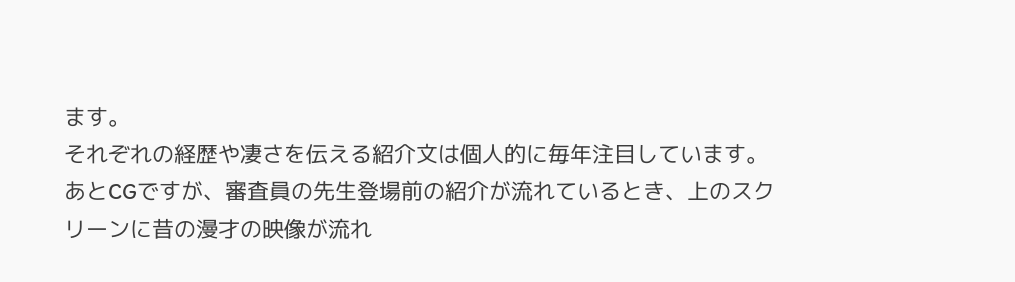ます。
それぞれの経歴や凄さを伝える紹介文は個人的に毎年注目しています。あとCGですが、審査員の先生登場前の紹介が流れているとき、上のスクリーンに昔の漫才の映像が流れ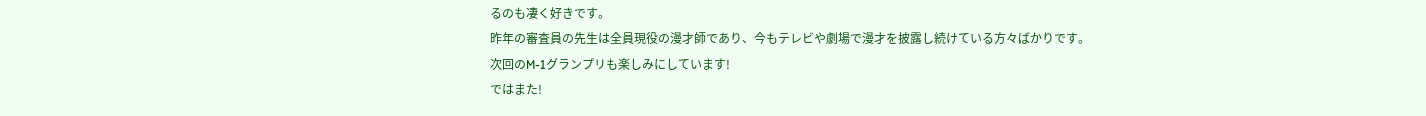るのも凄く好きです。
昨年の審査員の先生は全員現役の漫才師であり、今もテレビや劇場で漫才を披露し続けている方々ばかりです。
次回のM-1グランプリも楽しみにしています!
ではまた!